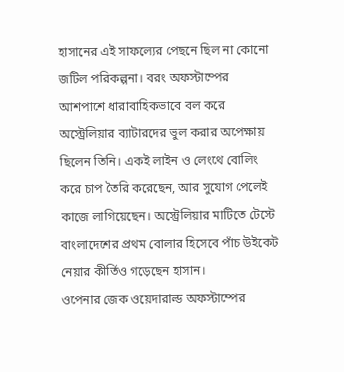হাসানের এই সাফল্যের পেছনে ছিল না কোনো জটিল পরিকল্পনা। বরং অফস্টাম্পের আশপাশে ধারাবাহিকভাবে বল করে অস্ট্রেলিয়ার ব্যাটারদের ভুল করার অপেক্ষায় ছিলেন তিনি। একই লাইন ও লেংথে বোলিং করে চাপ তৈরি করেছেন, আর সুযোগ পেলেই কাজে লাগিয়েছেন। অস্ট্রেলিয়ার মাটিতে টেস্টে বাংলাদেশের প্রথম বোলার হিসেবে পাঁচ উইকেট নেয়ার কীর্তিও গড়েছেন হাসান।
ওপেনার জেক ওয়েদারাল্ড অফস্টাম্পের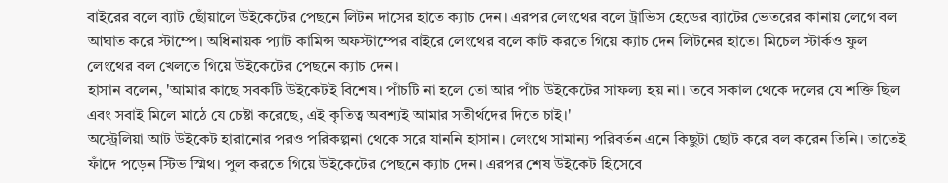বাইরের বলে ব্যাট ছোঁয়ালে উইকেটের পেছনে লিটন দাসের হাতে ক্যাচ দেন। এরপর লেংথের বলে ট্রাভিস হেডের ব্যাটের ভেতরের কানায় লেগে বল আঘাত করে স্টাম্পে। অধিনায়ক প্যাট কামিন্স অফস্টাম্পের বাইরে লেংথের বলে কাট করতে গিয়ে ক্যাচ দেন লিটনের হাতে। মিচেল স্টার্কও ফুল লেংথের বল খেলতে গিয়ে উইকেটের পেছনে ক্যাচ দেন।
হাসান বলেন, 'আমার কাছে সবকটি উইকেটই বিশেষ। পাঁচটি না হলে তো আর পাঁচ উইকেটের সাফল্য হয় না। তবে সকাল থেকে দলের যে শক্তি ছিল এবং সবাই মিলে মাঠে যে চেষ্টা করেছে, এই কৃতিত্ব অবশ্যই আমার সতীর্থদের দিতে চাই।'
অস্ট্রেলিয়া আট উইকেট হারানোর পরও পরিকল্পনা থেকে সরে যাননি হাসান। লেংথে সামান্য পরিবর্তন এনে কিছুটা ছোট করে বল করেন তিনি। তাতেই ফাঁদে পড়েন স্টিভ স্মিথ। পুল করতে গিয়ে উইকেটের পেছনে ক্যাচ দেন। এরপর শেষ উইকেট হিসেবে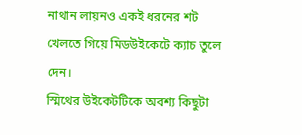নাথান লায়নও একই ধরনের শট খেলতে গিয়ে মিডউইকেটে ক্যাচ তুলে দেন।
স্মিথের উইকেটটিকে অবশ্য কিছুটা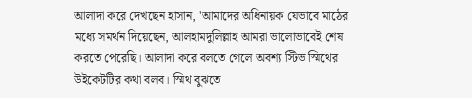আলাদা করে দেখছেন হাসান, 'আমাদের অধিনায়ক যেভাবে মাঠের মধ্যে সমর্থন দিয়েছেন, আলহামদুলিল্লাহ আমরা ভালোভাবেই শেষ করতে পেরেছি। আলাদা করে বলতে গেলে অবশ্য স্টিভ স্মিথের উইকেটটির কথা বলব। স্মিথ বুঝতে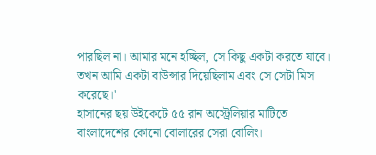পারছিল না। আমার মনে হচ্ছিল, সে কিছু একটা করতে যাবে। তখন আমি একটা বাউন্সার দিয়েছিলাম এবং সে সেটা মিস করেছে।'
হাসানের ছয় উইকেটে ৫৫ রান অস্ট্রেলিয়ার মাটিতে বাংলাদেশের কোনো বোলারের সেরা বোলিং।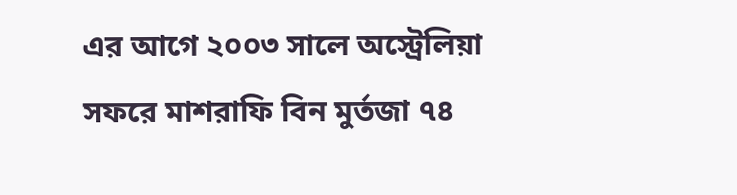এর আগে ২০০৩ সালে অস্ট্রেলিয়া সফরে মাশরাফি বিন মুর্তজা ৭৪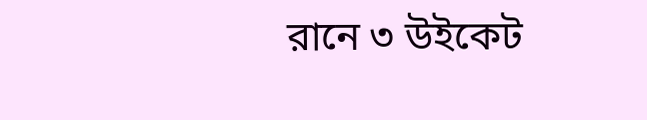রানে ৩ উইকেট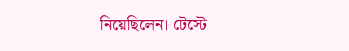নিয়েছিলেন। টেস্টে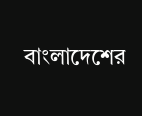বাংলাদেশের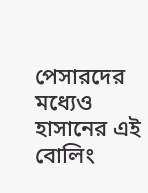পেসারদের মধ্যেও হাসানের এই বোলিং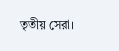তৃতীয় সেরা।